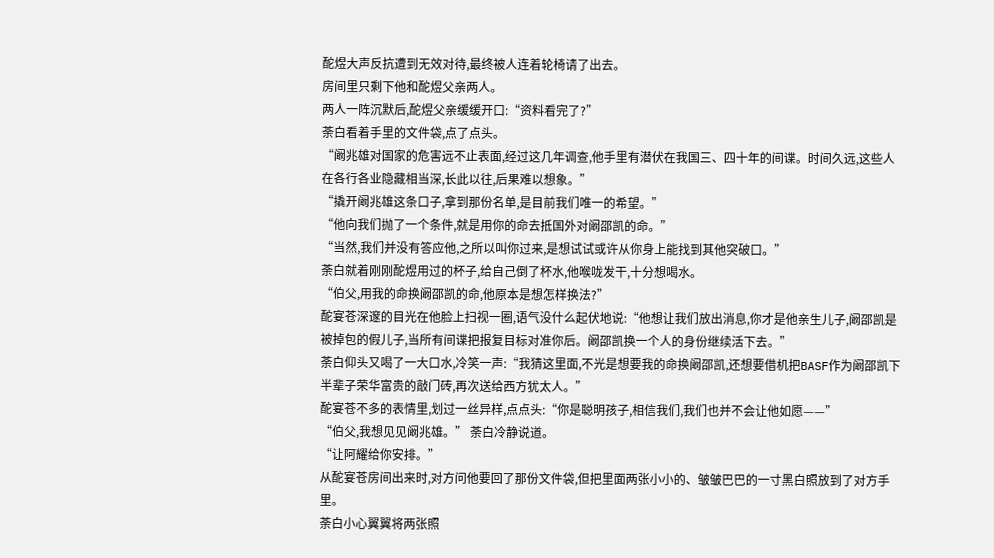酡煜大声反抗遭到无效对待,最终被人连着轮椅请了出去。
房间里只剩下他和酡煜父亲两人。
两人一阵沉默后,酡煜父亲缓缓开口:“资料看完了?”
荼白看着手里的文件袋,点了点头。
“阚兆雄对国家的危害远不止表面,经过这几年调查,他手里有潜伏在我国三、四十年的间谍。时间久远,这些人在各行各业隐藏相当深,长此以往,后果难以想象。”
“撬开阚兆雄这条口子,拿到那份名单,是目前我们唯一的希望。”
“他向我们抛了一个条件,就是用你的命去抵国外对阚邵凯的命。”
“当然,我们并没有答应他,之所以叫你过来,是想试试或许从你身上能找到其他突破口。”
荼白就着刚刚酡煜用过的杯子,给自己倒了杯水,他喉咙发干,十分想喝水。
“伯父,用我的命换阚邵凯的命,他原本是想怎样换法?”
酡宴苍深邃的目光在他脸上扫视一圈,语气没什么起伏地说:“他想让我们放出消息,你才是他亲生儿子,阚邵凯是被掉包的假儿子,当所有间谍把报复目标对准你后。阚邵凯换一个人的身份继续活下去。”
荼白仰头又喝了一大口水,冷笑一声:“我猜这里面,不光是想要我的命换阚邵凯,还想要借机把BASF作为阚邵凯下半辈子荣华富贵的敲门砖,再次送给西方犹太人。”
酡宴苍不多的表情里,划过一丝异样,点点头:“你是聪明孩子,相信我们,我们也并不会让他如愿——”
“伯父,我想见见阚兆雄。” 荼白冷静说道。
“让阿耀给你安排。”
从酡宴苍房间出来时,对方问他要回了那份文件袋,但把里面两张小小的、皱皱巴巴的一寸黑白照放到了对方手里。
荼白小心翼翼将两张照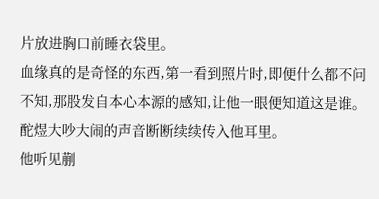片放进胸口前睡衣袋里。
血缘真的是奇怪的东西,第一看到照片时,即便什么都不问不知,那股发自本心本源的感知,让他一眼便知道这是谁。
酡煜大吵大闹的声音断断续续传入他耳里。
他听见蒯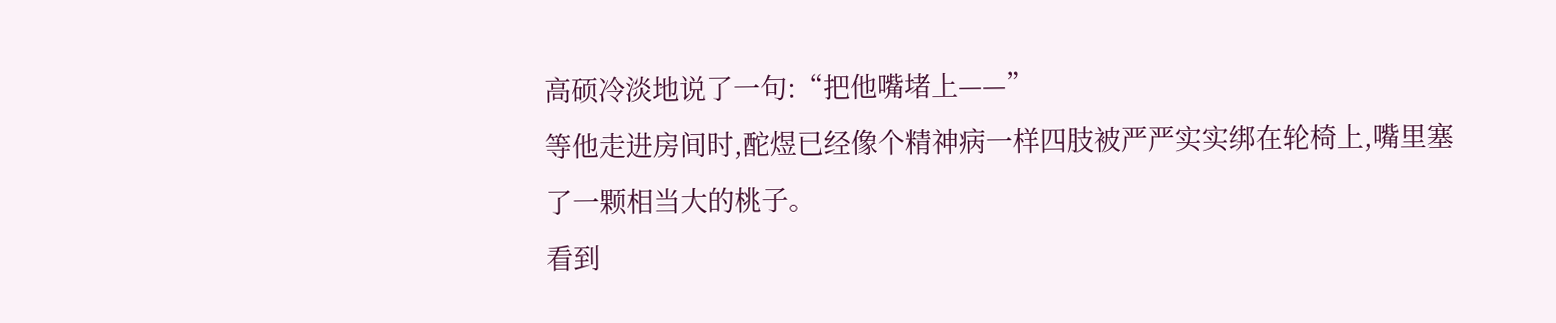高硕冷淡地说了一句:“把他嘴堵上——”
等他走进房间时,酡煜已经像个精神病一样四肢被严严实实绑在轮椅上,嘴里塞了一颗相当大的桃子。
看到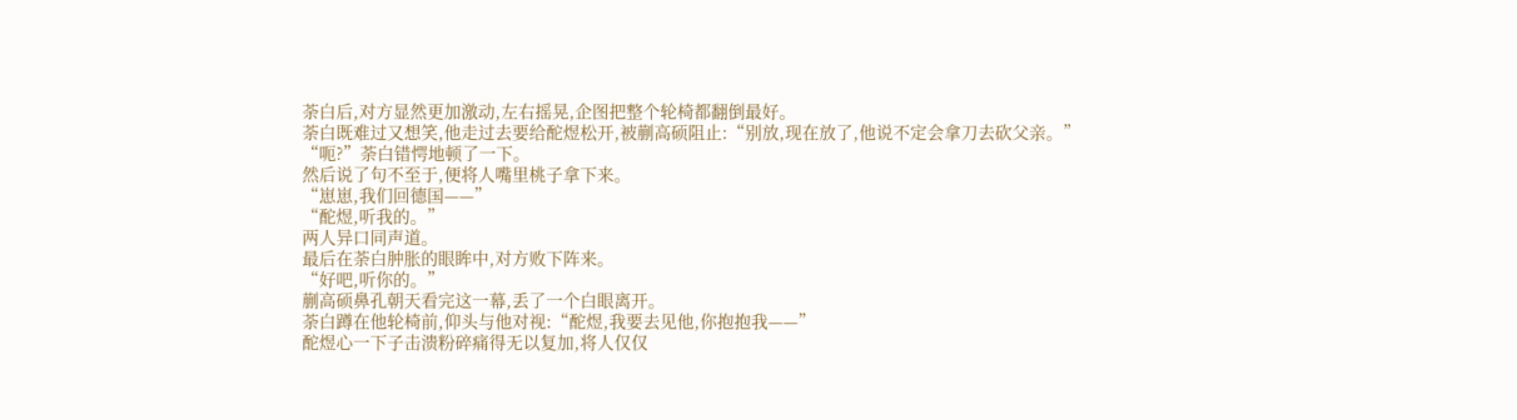荼白后,对方显然更加激动,左右摇晃,企图把整个轮椅都翻倒最好。
荼白既难过又想笑,他走过去要给酡煜松开,被蒯高硕阻止:“别放,现在放了,他说不定会拿刀去砍父亲。”
“呃?”荼白错愕地顿了一下。
然后说了句不至于,便将人嘴里桃子拿下来。
“崽崽,我们回德国——”
“酡煜,听我的。”
两人异口同声道。
最后在荼白肿胀的眼眸中,对方败下阵来。
“好吧,听你的。”
蒯高硕鼻孔朝天看完这一幕,丢了一个白眼离开。
荼白蹲在他轮椅前,仰头与他对视:“酡煜,我要去见他,你抱抱我——”
酡煜心一下子击溃粉碎痛得无以复加,将人仅仅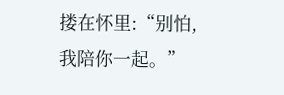搂在怀里:“别怕,我陪你一起。”